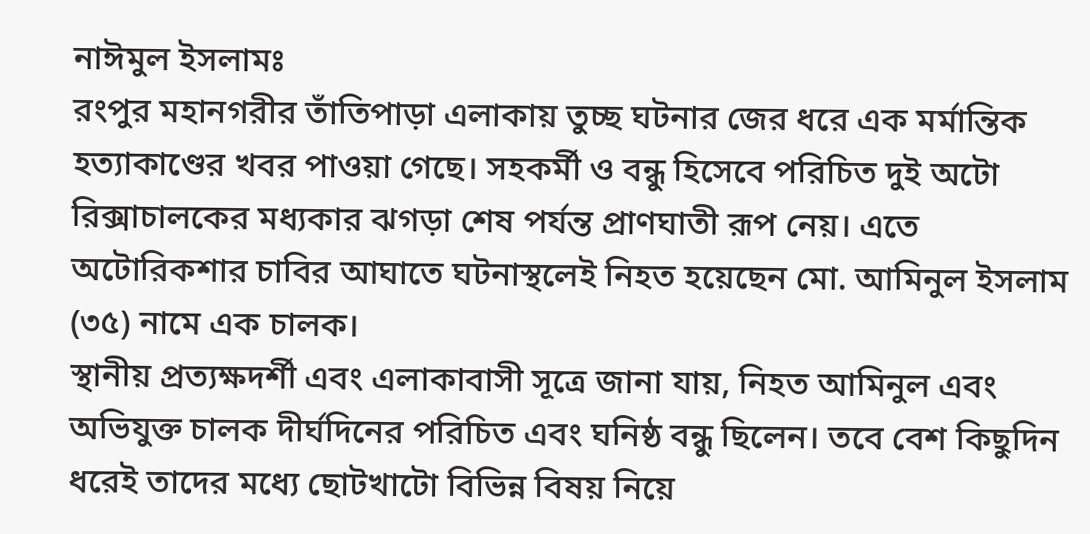নাঈমুল ইসলামঃ
রংপুর মহানগরীর তাঁতিপাড়া এলাকায় তুচ্ছ ঘটনার জের ধরে এক মর্মান্তিক হত্যাকাণ্ডের খবর পাওয়া গেছে। সহকর্মী ও বন্ধু হিসেবে পরিচিত দুই অটো রিক্সাচালকের মধ্যকার ঝগড়া শেষ পর্যন্ত প্রাণঘাতী রূপ নেয়। এতে অটোরিকশার চাবির আঘাতে ঘটনাস্থলেই নিহত হয়েছেন মো. আমিনুল ইসলাম (৩৫) নামে এক চালক।
স্থানীয় প্রত্যক্ষদর্শী এবং এলাকাবাসী সূত্রে জানা যায়, নিহত আমিনুল এবং অভিযুক্ত চালক দীর্ঘদিনের পরিচিত এবং ঘনিষ্ঠ বন্ধু ছিলেন। তবে বেশ কিছুদিন ধরেই তাদের মধ্যে ছোটখাটো বিভিন্ন বিষয় নিয়ে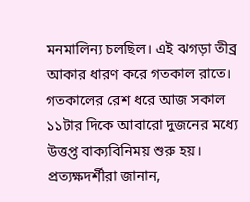মনমালিন্য চলছিল। এই ঝগড়া তীব্র আকার ধারণ করে গতকাল রাতে। গতকালের রেশ ধরে আজ সকাল ১১টার দিকে আবারো দুজনের মধ্যে উত্তপ্ত বাক্যবিনিময় শুরু হয়।
প্রত্যক্ষদর্শীরা জানান,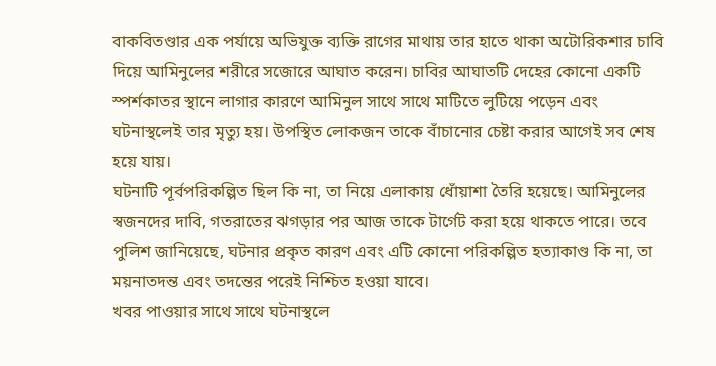বাকবিতণ্ডার এক পর্যায়ে অভিযুক্ত ব্যক্তি রাগের মাথায় তার হাতে থাকা অটোরিকশার চাবি দিয়ে আমিনুলের শরীরে সজোরে আঘাত করেন। চাবির আঘাতটি দেহের কোনো একটি স্পর্শকাতর স্থানে লাগার কারণে আমিনুল সাথে সাথে মাটিতে লুটিয়ে পড়েন এবং ঘটনাস্থলেই তার মৃত্যু হয়। উপস্থিত লোকজন তাকে বাঁচানোর চেষ্টা করার আগেই সব শেষ হয়ে যায়।
ঘটনাটি পূর্বপরিকল্পিত ছিল কি না, তা নিয়ে এলাকায় ধোঁয়াশা তৈরি হয়েছে। আমিনুলের স্বজনদের দাবি, গতরাতের ঝগড়ার পর আজ তাকে টার্গেট করা হয়ে থাকতে পারে। তবে পুলিশ জানিয়েছে, ঘটনার প্রকৃত কারণ এবং এটি কোনো পরিকল্পিত হত্যাকাণ্ড কি না, তা ময়নাতদন্ত এবং তদন্তের পরেই নিশ্চিত হওয়া যাবে।
খবর পাওয়ার সাথে সাথে ঘটনাস্থলে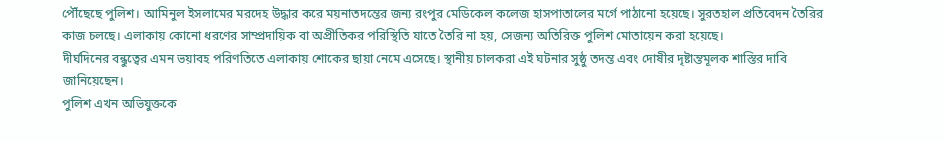পৌঁছেছে পুলিশ। আমিনুল ইসলামের মরদেহ উদ্ধার করে ময়নাতদন্তের জন্য রংপুর মেডিকেল কলেজ হাসপাতালের মর্গে পাঠানো হয়েছে। সুরতহাল প্রতিবেদন তৈরির কাজ চলছে। এলাকায় কোনো ধরণের সাম্প্রদায়িক বা অপ্রীতিকর পরিস্থিতি যাতে তৈরি না হয়, সেজন্য অতিরিক্ত পুলিশ মোতায়েন করা হয়েছে।
দীর্ঘদিনের বন্ধুত্বের এমন ভয়াবহ পরিণতিতে এলাকায় শোকের ছায়া নেমে এসেছে। স্থানীয় চালকরা এই ঘটনার সুষ্ঠু তদন্ত এবং দোষীর দৃষ্টান্তমূলক শাস্তির দাবি জানিয়েছেন।
পুলিশ এখন অভিযুক্তকে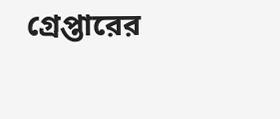গ্রেপ্তারের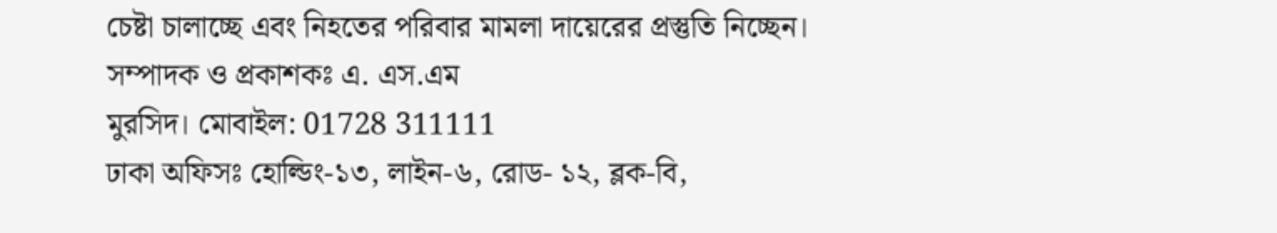চেষ্টা চালাচ্ছে এবং নিহতের পরিবার মামলা দায়েরের প্রস্তুতি নিচ্ছেন।
সম্পাদক ও প্রকাশকঃ এ. এস.এম
মুরসিদ। মোবাইল: 01728 311111
ঢাকা অফিসঃ হোল্ডিং-১৩, লাইন-৬, রোড- ১২, ব্লক-বি,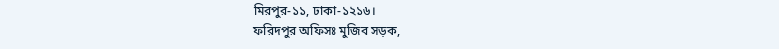মিরপুর-১১, ঢাকা-১২১৬।
ফরিদপুর অফিসঃ মুজিব সড়ক,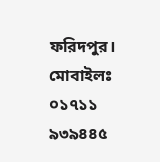ফরিদপুর। মোবাইলঃ ০১৭১১ ৯৩৯৪৪৫